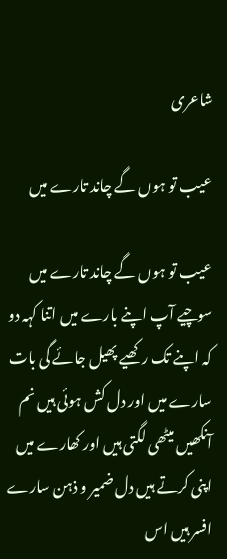شاعری

عیب تو ہوں گے چاند تارے میں

عیب تو ہوں گے چاند تارے میں سوچیے آپ اپنے بارے میں اتنا کہہ دو کہ اپنے تک رکھیے پھیل جائے گی بات سارے میں اور دل کش ہوئی ہیں نم آنکھیں میٹھی لگتی ہیں اور کھارے میں اپنی کرتے ہیں دل ضمیر و ذہن سارے افسر ہیں اس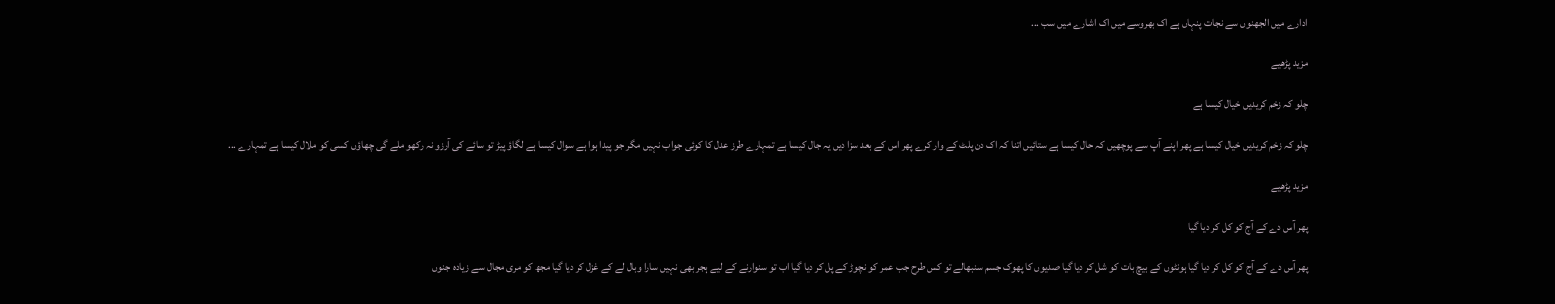ادارے میں الجھنوں سے نجات پنہاں ہے اک بھروسے میں اک اشارے میں سب ...

مزید پڑھیے

چلو کہ زخم کریدیں خیال کیسا ہے

چلو کہ زخم کریدیں خیال کیسا ہے پھر اپنے آپ سے پوچھیں کہ حال کیسا ہے ستائیں اتنا کہ اک دن پلٹ کے وار کرے پھر اس کے بعد سزا دیں یہ جال کیسا ہے تمہارے طرز عدل کا کوئی جواب نہیں مگر جو پیدا ہوا ہے سوال کیسا ہے لگاؤ پیڑ تو سائے کی آرزو نہ رکھو ملے گی چھاؤں کسی کو ملال کیسا ہے تمہارے ...

مزید پڑھیے

پھر آس دے کے آج کو کل کر دیا گیا

پھر آس دے کے آج کو کل کر دیا گیا ہونٹوں کے بیچ بات کو شل کر دیا گیا صدیوں کا پھوک جسم سنبھالے تو کس طرح جب عمر کو نچوڑ کے پل کر دیا گیا اب تو سنوارنے کے لیے ہجر بھی نہیں سارا وبال لے کے غزل کر دیا گیا مجھ کو مری مجال سے زیادہ جنوں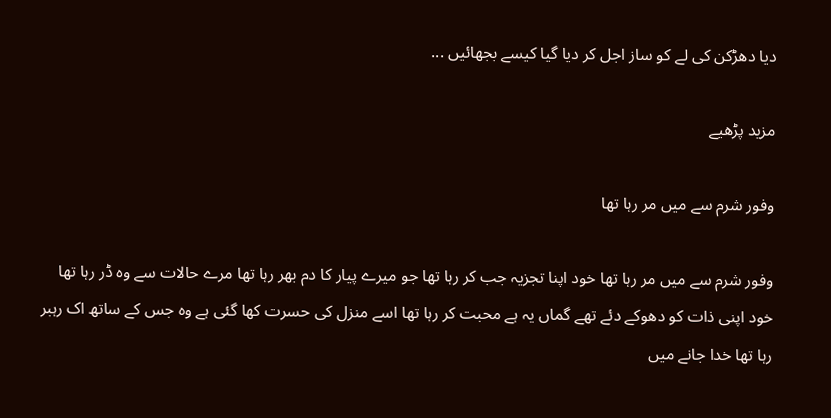دیا دھڑکن کی لے کو ساز اجل کر دیا گیا کیسے بجھائیں ...

مزید پڑھیے

وفور شرم سے میں مر رہا تھا

وفور شرم سے میں مر رہا تھا خود اپنا تجزیہ جب کر رہا تھا جو میرے پیار کا دم بھر رہا تھا مرے حالات سے وہ ڈر رہا تھا خود اپنی ذات کو دھوکے دئے تھے گماں یہ ہے محبت کر رہا تھا اسے منزل کی حسرت کھا گئی ہے وہ جس کے ساتھ اک رہبر رہا تھا خدا جانے میں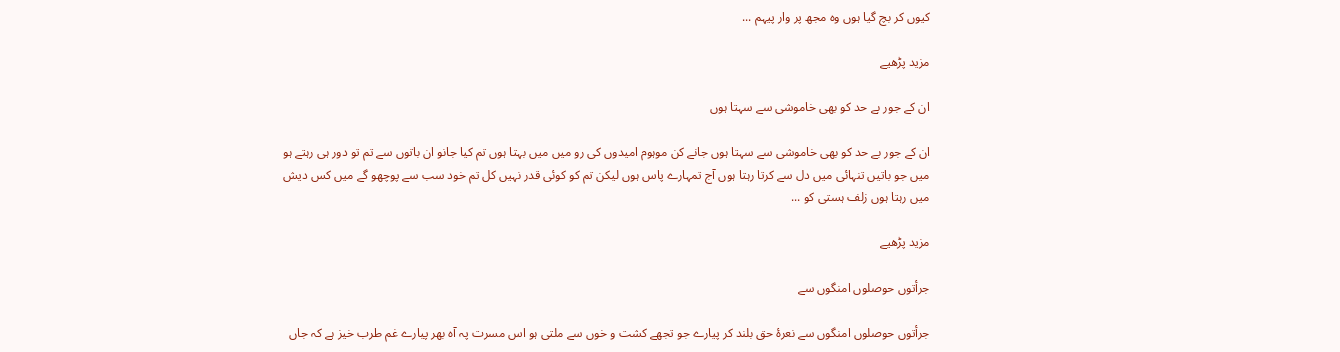کیوں کر بچ گیا ہوں وہ مجھ پر وار پیہم ...

مزید پڑھیے

ان کے جور بے حد کو بھی خاموشی سے سہتا ہوں

ان کے جور بے حد کو بھی خاموشی سے سہتا ہوں جانے کن موہوم امیدوں کی رو میں میں بہتا ہوں تم کیا جانو ان باتوں سے تم تو دور ہی رہتے ہو میں جو باتیں تنہائی میں دل سے کرتا رہتا ہوں آج تمہارے پاس ہوں لیکن تم کو کوئی قدر نہیں کل تم خود سب سے پوچھو گے میں کس دیش میں رہتا ہوں زلف ہستی کو ...

مزید پڑھیے

جرأتوں حوصلوں امنگوں سے

جرأتوں حوصلوں امنگوں سے نعرۂ حق بلند کر پیارے جو تجھے کشت و خوں سے ملتی ہو اس مسرت پہ آہ بھر پیارے غم طرب خیز ہے کہ جاں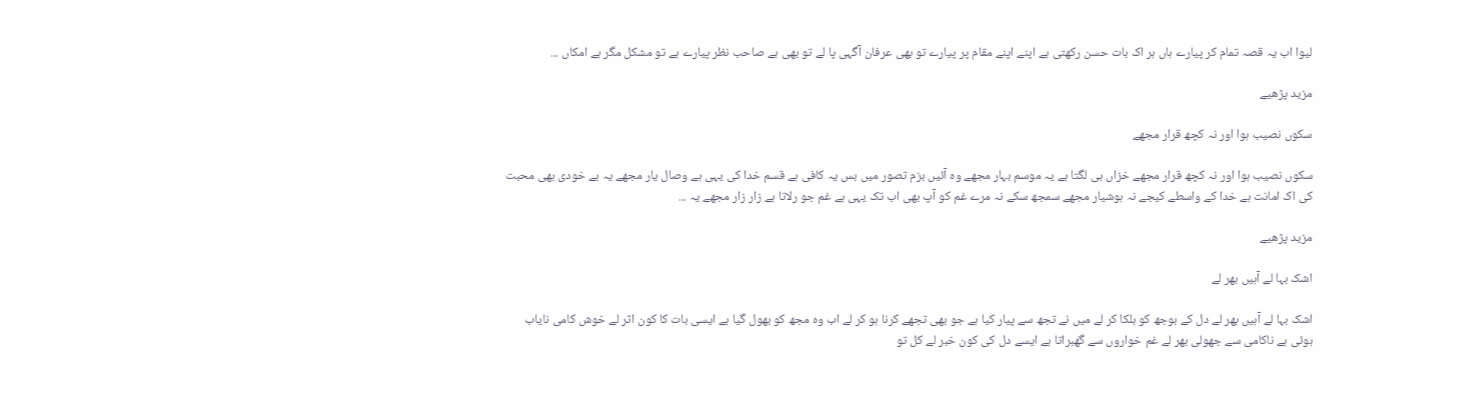لیوا اب یہ قصہ تمام کر پیارے ہاں ہر اک بات حسن رکھتی ہے اپنے اپنے مقام پر پیارے تو بھی عرفان آگہی پا لے تو بھی ہے صاحب نظر پیارے ہے تو مشکل مگر ہے امکاں ...

مزید پڑھیے

سکوں نصیب ہوا اور نہ کچھ قرار مجھے

سکوں نصیب ہوا اور نہ کچھ قرار مجھے خزاں ہی لگتا ہے یہ موسم بہار مجھے وہ آئیں بزم تصور میں بس یہ کافی ہے قسم خدا کی یہی ہے وصال یار مجھے یہ بے خودی بھی محبت کی اک امانت ہے خدا کے واسطے کیجے نہ ہوشیار مجھے سمجھ سکے نہ مرے غم کو آپ بھی اب تک یہی ہے غم جو رلاتا ہے زار زار مجھے یہ ...

مزید پڑھیے

اشک بہا لے آہیں بھر لے

اشک بہا لے آہیں بھر لے دل کے بوجھ کو ہلکا کر لے میں نے تجھ سے پیار کیا ہے جو بھی تجھے کرنا ہو کر لے اب وہ مجھ کو بھول گیا ہے ایسی بات کا کون اثر لے خوش کامی نایاب ہوئی ہے ناکامی سے جھولی بھر لے غم خواروں سے گھبراتا ہے ایسے دل کی کون خبر لے کل تو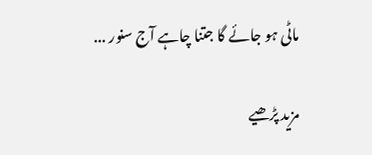ماٹی ہو جائے گا جتنا چاہے آج سنور ...

مزید پڑھیے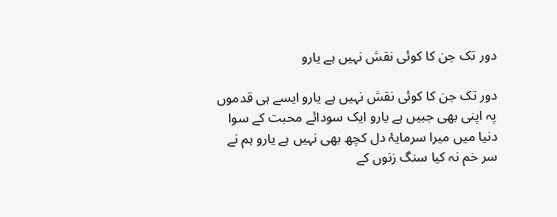دور تک جن کا کوئی نقش نہیں ہے یارو

دور تک جن کا کوئی نقش نہیں ہے یارو ایسے ہی قدموں پہ اپنی بھی جبیں ہے یارو ایک سودائے محبت کے سوا دنیا میں میرا سرمایۂ دل کچھ بھی نہیں ہے یارو ہم نے سر خم نہ کیا سنگ زنوں کے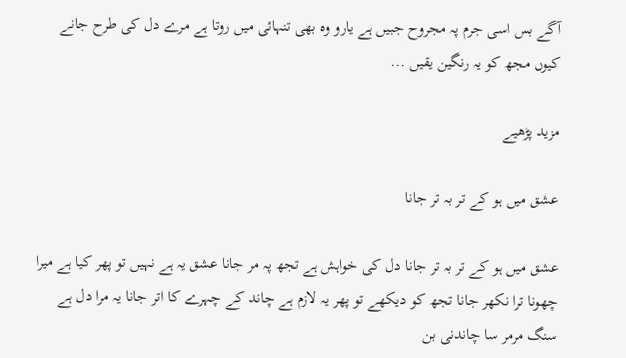آگے بس اسی جرم پہ مجروح جبیں ہے یارو وہ بھی تنہائی میں روتا ہے مرے دل کی طرح جانے کیوں مجھ کو یہ رنگین یقیں ...

مزید پڑھیے

عشق میں ہو کے تر بہ تر جانا

عشق میں ہو کے تر بہ تر جانا دل کی خواہش ہے تجھ پہ مر جانا عشق یہ ہے نہیں تو پھر کیا ہے میرا چھونا ترا نکھر جانا تجھ کو دیکھے تو پھر یہ لازم ہے چاند کے چہرے کا اتر جانا یہ مرا دل ہے سنگ مرمر سا چاندنی بن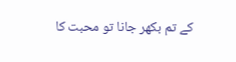کے تم بکھر جانا تو محبت کا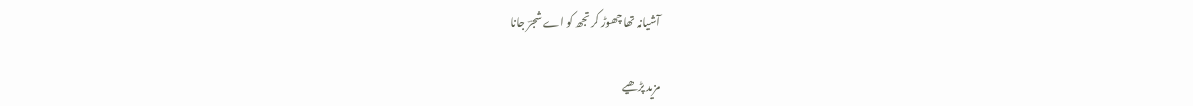آشیانہ تھا چھوڑ کر تجھ کو اے شجرؔ جانا

مزید پڑھیے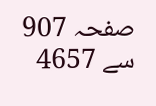صفحہ 907 سے 4657